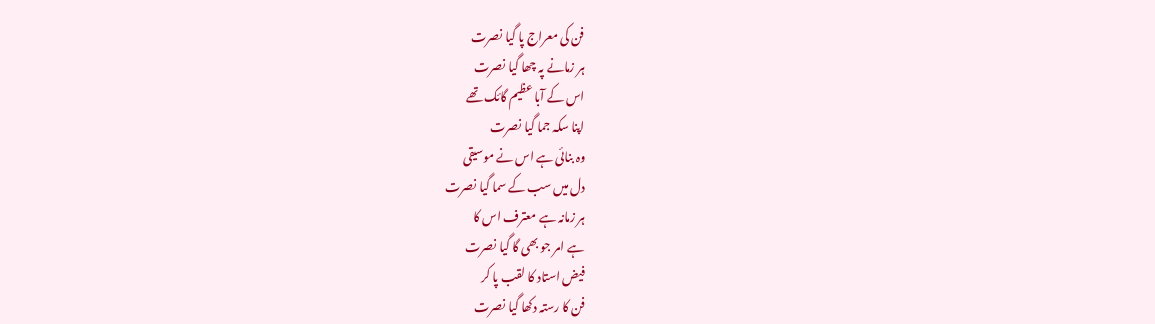فن کی معراج پا گیا نصرت
ہر زمانے پہ چھا گیا نصرت
اس کے آبا عظیم گائک تھے
اپنا سکہ جما گیا نصرت
وہ بنائی ہے اس نے موسیقی
دل میں سب کے سما گیا نصرت
ہر زمانہ ہے معترف اس کا
ہے امر جو بھی گا گیا نصرت
فیض استاد کا لقب پا کر
فن کا رستہ دکھا گیا نصرت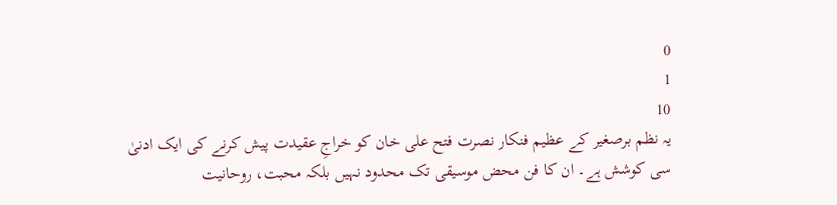0
1
10
یہ نظم برصغیر کے عظیم فنکار نصرت فتح علی خان کو خراجِ عقیدت پیش کرنے کی ایک ادنیٰ سی کوشش ہے۔ ان کا فن محض موسیقی تک محدود نہیں بلکہ محبت، روحانیت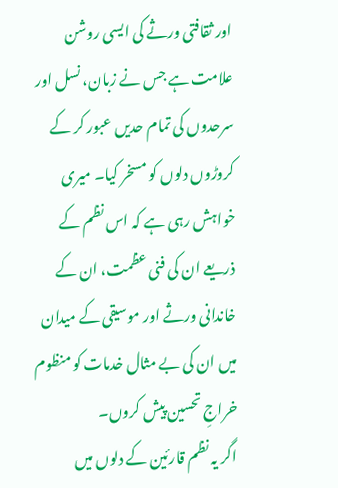اور ثقافتی ورثے کی ایسی روشن علامت ہے جس نے زبان، نسل اور سرحدوں کی تمام حدیں عبور کر کے کروڑوں دلوں کو مسخر کیا۔ میری خواہش رہی ہے کہ اس نظم کے ذریعے ان کی فنی عظمت، ان کے خاندانی ورثے اور موسیقی کے میدان میں ان کی بے مثال خدمات کو منظوم خراجِ تحسین پیش کروں۔
اگر یہ نظم قارئین کے دلوں میں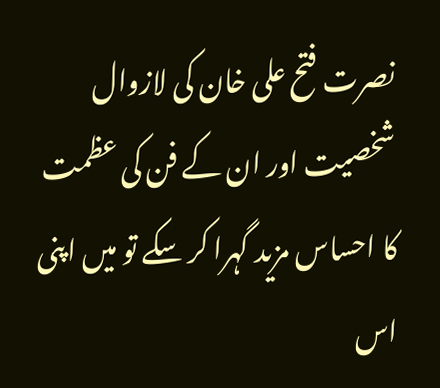نصرت فتح علی خان کی لازوال شخصیت اور ان کے فن کی عظمت کا احساس مزید گہرا کر سکے تو میں اپنی اس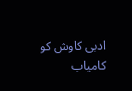ادبی کاوش کو کامیاب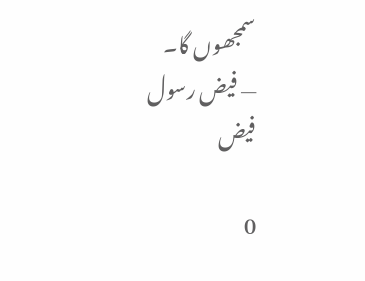سمجھوں گا۔
— فیض رسول فیض

0